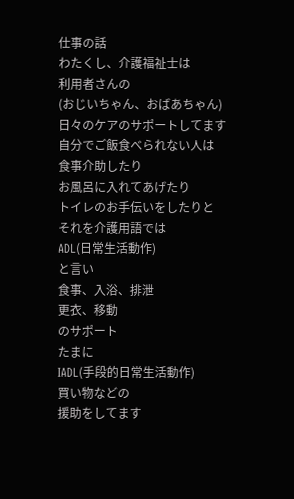仕事の話
わたくし、介護福祉士は
利用者さんの
(おじいちゃん、おばあちゃん)
日々のケアのサポートしてます
自分でご飯食べられない人は
食事介助したり
お風呂に入れてあげたり
トイレのお手伝いをしたりと
それを介護用語では
ADL(日常生活動作)
と言い
食事、入浴、排泄
更衣、移動
のサポート
たまに
IADL(手段的日常生活動作)
買い物などの
援助をしてます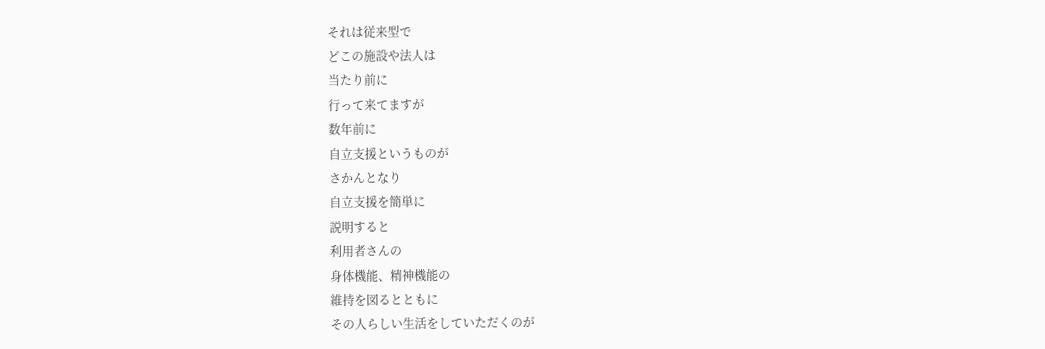それは従来型で
どこの施設や法人は
当たり前に
行って来てますが
数年前に
自立支援というものが
さかんとなり
自立支援を簡単に
説明すると
利用者さんの
身体機能、精神機能の
維持を図るとともに
その人らしい生活をしていただくのが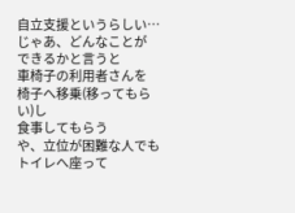自立支援というらしい…
じゃあ、どんなことが
できるかと言うと
車椅子の利用者さんを
椅子へ移乗(移ってもらい)し
食事してもらう
や、立位が困難な人でも
トイレへ座って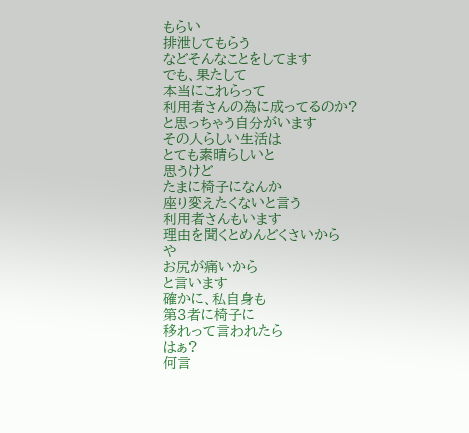もらい
排泄してもらう
などそんなことをしてます
でも、果たして
本当にこれらって
利用者さんの為に成ってるのか?
と思っちゃう自分がいます
その人らしい生活は
とても素晴らしいと
思うけど
たまに椅子になんか
座り変えたくないと言う
利用者さんもいます
理由を聞くとめんどくさいから
や
お尻が痛いから
と言います
確かに、私自身も
第3者に椅子に
移れって言われたら
はぁ?
何言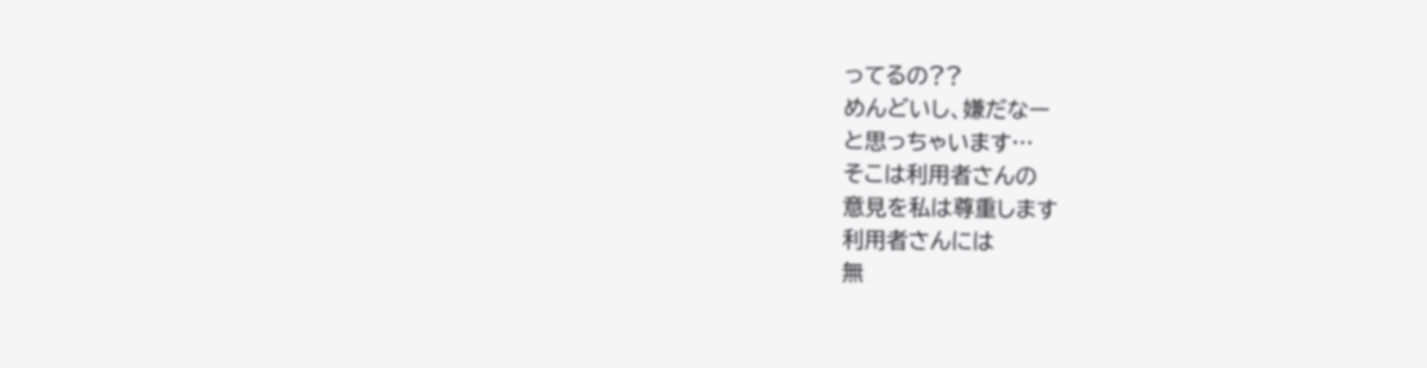ってるの??
めんどいし、嫌だなー
と思っちゃいます…
そこは利用者さんの
意見を私は尊重します
利用者さんには
無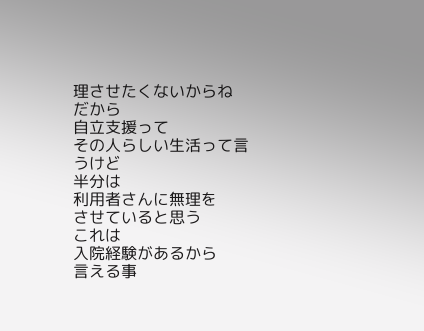理させたくないからね
だから
自立支援って
その人らしい生活って言うけど
半分は
利用者さんに無理を
させていると思う
これは
入院経験があるから
言える事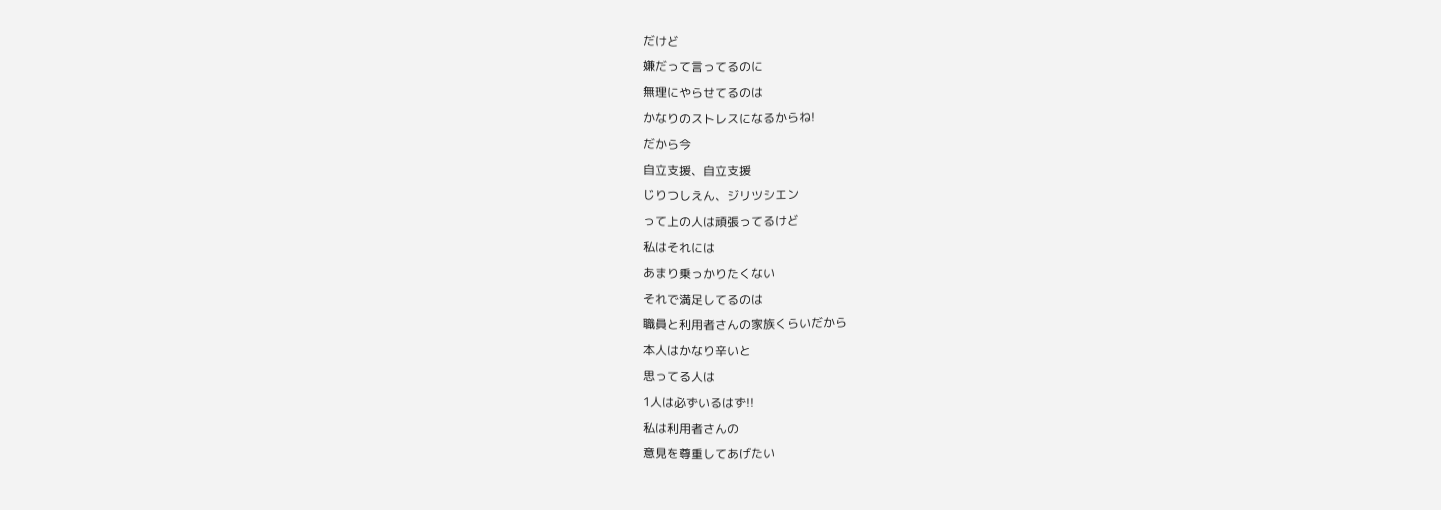だけど
嫌だって言ってるのに
無理にやらせてるのは
かなりのストレスになるからね!
だから今
自立支援、自立支援
じりつしえん、ジリツシエン
って上の人は頑張ってるけど
私はそれには
あまり乗っかりたくない
それで満足してるのは
職員と利用者さんの家族くらいだから
本人はかなり辛いと
思ってる人は
1人は必ずいるはず!!
私は利用者さんの
意見を尊重してあげたい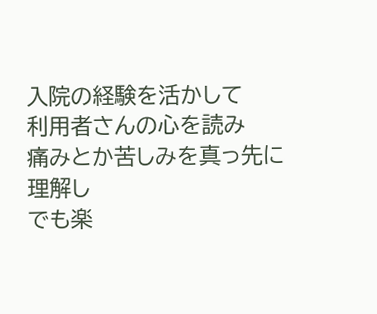入院の経験を活かして
利用者さんの心を読み
痛みとか苦しみを真っ先に理解し
でも楽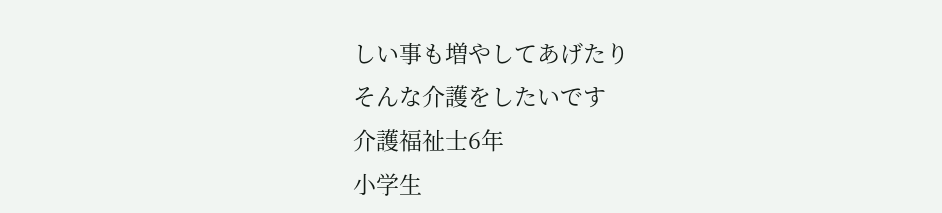しい事も増やしてあげたり
そんな介護をしたいです
介護福祉士6年
小学生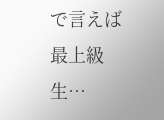で言えば
最上級生…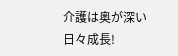介護は奥が深い
日々成長!